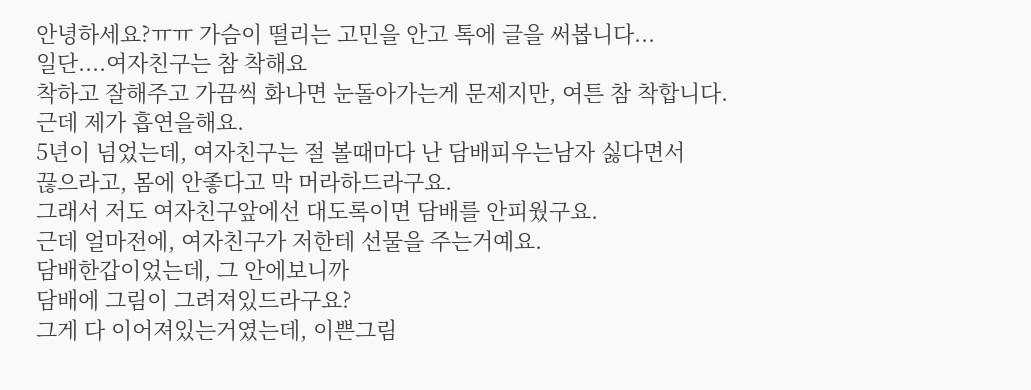안녕하세요?ㅠㅠ 가슴이 떨리는 고민을 안고 톡에 글을 써봅니다...
일단....여자친구는 참 착해요
착하고 잘해주고 가끔씩 화나면 눈돌아가는게 문제지만, 여튼 참 착합니다.
근데 제가 흡연을해요.
5년이 넘었는데, 여자친구는 절 볼때마다 난 담배피우는남자 싫다면서
끊으라고, 몸에 안좋다고 막 머라하드라구요.
그래서 저도 여자친구앞에선 대도록이면 담배를 안피웠구요.
근데 얼마전에, 여자친구가 저한테 선물을 주는거예요.
담배한갑이었는데, 그 안에보니까
담배에 그림이 그려져있드라구요?
그게 다 이어져있는거였는데, 이쁜그림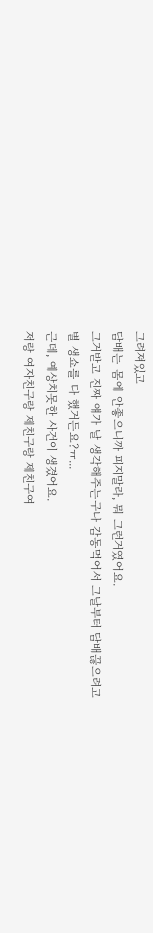그려져있고
담배는 몸에 안좋으니까 피지말라, 뭐 그런거였어요.
그거받고 진짜 얘가 날 생각해주는구나 감동먹어서 그날부터 담배끊으려고
별 생쇼를 다 했거든요?ㅠ...
근데, 예상치못한 사건이 생겼어요.
저랑 여자친구랑 제친구랑 제친구여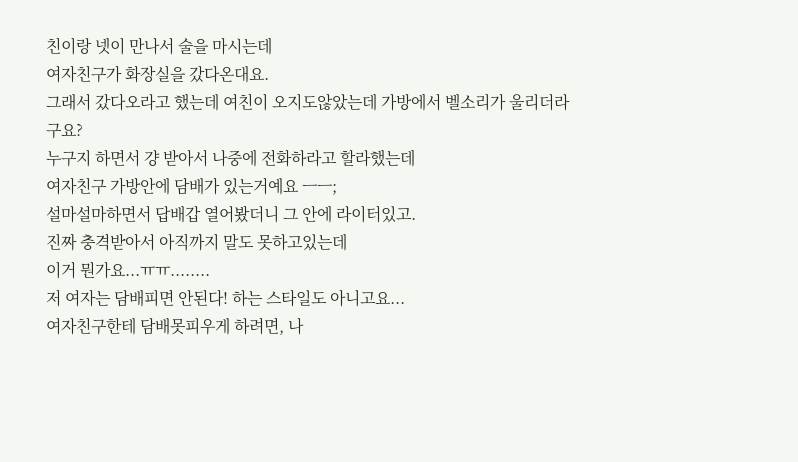친이랑 넷이 만나서 술을 마시는데
여자친구가 화장실을 갔다온대요.
그래서 갔다오라고 했는데 여친이 오지도않았는데 가방에서 벨소리가 울리더라구요?
누구지 하면서 걍 받아서 나중에 전화하라고 할라했는데
여자친구 가방안에 담배가 있는거예요 ㅡㅡ;
설마설마하면서 답배갑 열어봤더니 그 안에 라이터있고.
진짜 충격받아서 아직까지 말도 못하고있는데
이거 뭔가요...ㅠㅠ........
저 여자는 담배피면 안된다! 하는 스타일도 아니고요...
여자친구한테 담배못피우게 하려면, 나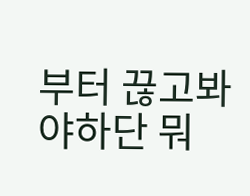부터 끊고봐야하단 뭐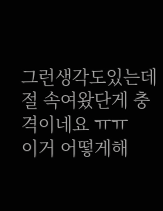그런생각도있는데
절 속여왔단게 충격이네요 ㅠㅠ
이거 어떻게해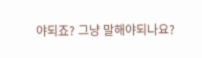야되죠? 그냥 말해야되나요?